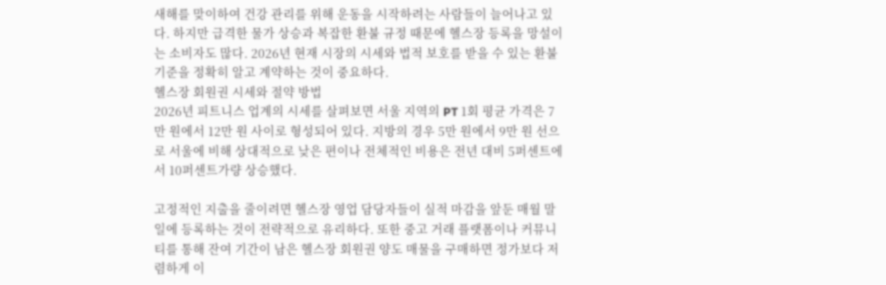새해를 맞이하여 건강 관리를 위해 운동을 시작하려는 사람들이 늘어나고 있다. 하지만 급격한 물가 상승과 복잡한 환불 규정 때문에 헬스장 등록을 망설이는 소비자도 많다. 2026년 현재 시장의 시세와 법적 보호를 받을 수 있는 환불 기준을 정확히 알고 계약하는 것이 중요하다.
헬스장 회원권 시세와 절약 방법
2026년 피트니스 업계의 시세를 살펴보면 서울 지역의 PT 1회 평균 가격은 7만 원에서 12만 원 사이로 형성되어 있다. 지방의 경우 5만 원에서 9만 원 선으로 서울에 비해 상대적으로 낮은 편이나 전체적인 비용은 전년 대비 5퍼센트에서 10퍼센트가량 상승했다.

고정적인 지출을 줄이려면 헬스장 영업 담당자들이 실적 마감을 앞둔 매월 말일에 등록하는 것이 전략적으로 유리하다. 또한 중고 거래 플랫폼이나 커뮤니티를 통해 잔여 기간이 남은 헬스장 회원권 양도 매물을 구매하면 정가보다 저렴하게 이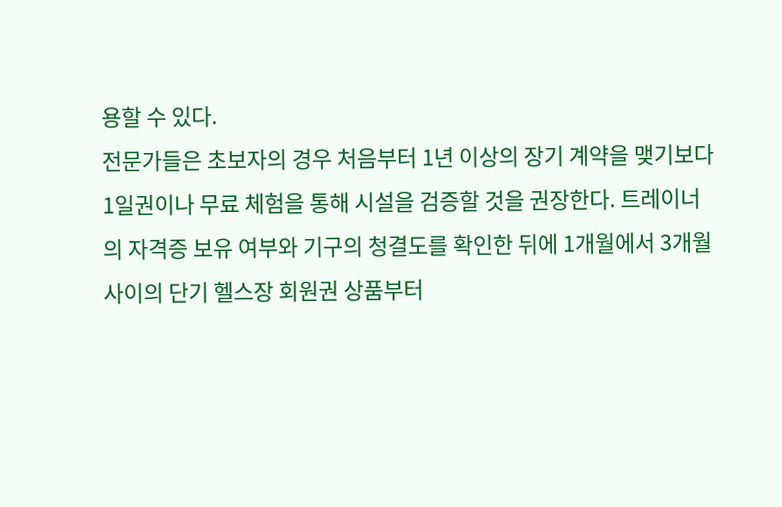용할 수 있다.
전문가들은 초보자의 경우 처음부터 1년 이상의 장기 계약을 맺기보다 1일권이나 무료 체험을 통해 시설을 검증할 것을 권장한다. 트레이너의 자격증 보유 여부와 기구의 청결도를 확인한 뒤에 1개월에서 3개월 사이의 단기 헬스장 회원권 상품부터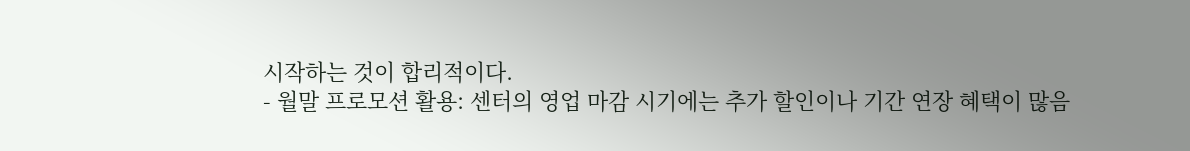시작하는 것이 합리적이다.
- 월말 프로모션 활용: 센터의 영업 마감 시기에는 추가 할인이나 기간 연장 혜택이 많음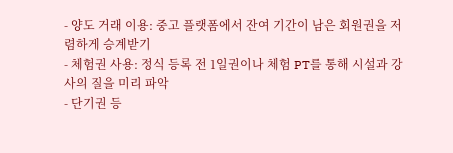- 양도 거래 이용: 중고 플랫폼에서 잔여 기간이 남은 회원권을 저렴하게 승계받기
- 체험권 사용: 정식 등록 전 1일권이나 체험 PT를 통해 시설과 강사의 질을 미리 파악
- 단기권 등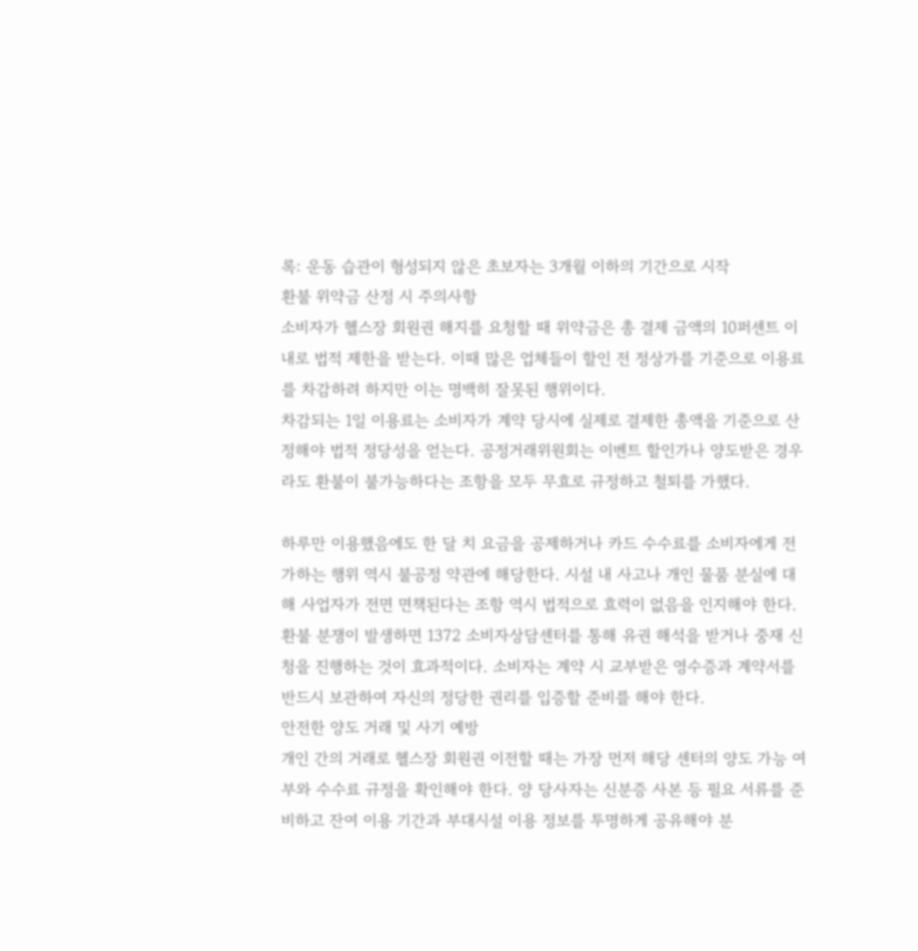록: 운동 습관이 형성되지 않은 초보자는 3개월 이하의 기간으로 시작
환불 위약금 산정 시 주의사항
소비자가 헬스장 회원권 해지를 요청할 때 위약금은 총 결제 금액의 10퍼센트 이내로 법적 제한을 받는다. 이때 많은 업체들이 할인 전 정상가를 기준으로 이용료를 차감하려 하지만 이는 명백히 잘못된 행위이다.
차감되는 1일 이용료는 소비자가 계약 당시에 실제로 결제한 총액을 기준으로 산정해야 법적 정당성을 얻는다. 공정거래위원회는 이벤트 할인가나 양도받은 경우라도 환불이 불가능하다는 조항을 모두 무효로 규정하고 철퇴를 가했다.

하루만 이용했음에도 한 달 치 요금을 공제하거나 카드 수수료를 소비자에게 전가하는 행위 역시 불공정 약관에 해당한다. 시설 내 사고나 개인 물품 분실에 대해 사업자가 전면 면책된다는 조항 역시 법적으로 효력이 없음을 인지해야 한다.
환불 분쟁이 발생하면 1372 소비자상담센터를 통해 유권 해석을 받거나 중재 신청을 진행하는 것이 효과적이다. 소비자는 계약 시 교부받은 영수증과 계약서를 반드시 보관하여 자신의 정당한 권리를 입증할 준비를 해야 한다.
안전한 양도 거래 및 사기 예방
개인 간의 거래로 헬스장 회원권 이전할 때는 가장 먼저 해당 센터의 양도 가능 여부와 수수료 규정을 확인해야 한다. 양 당사자는 신분증 사본 등 필요 서류를 준비하고 잔여 이용 기간과 부대시설 이용 정보를 투명하게 공유해야 분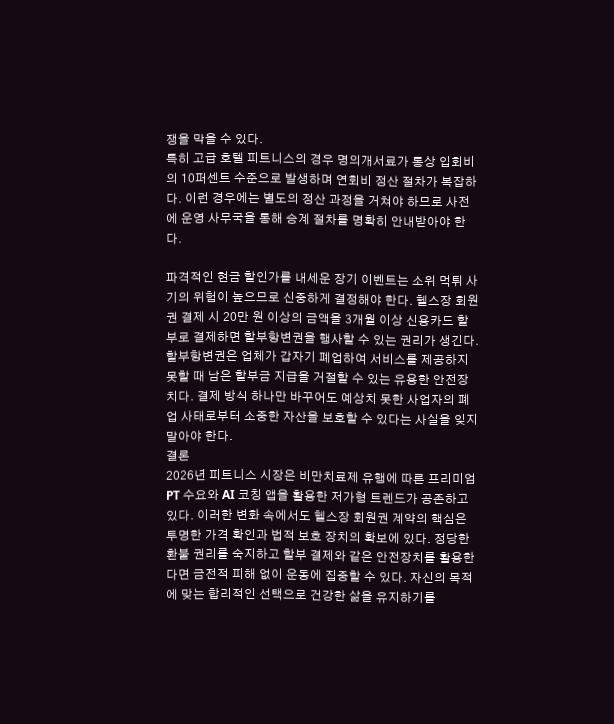쟁을 막을 수 있다.
특히 고급 호텔 피트니스의 경우 명의개서료가 통상 입회비의 10퍼센트 수준으로 발생하며 연회비 정산 절차가 복잡하다. 이런 경우에는 별도의 정산 과정을 거쳐야 하므로 사전에 운영 사무국을 통해 승계 절차를 명확히 안내받아야 한다.

파격적인 현금 할인가를 내세운 장기 이벤트는 소위 먹튀 사기의 위험이 높으므로 신중하게 결정해야 한다. 헬스장 회원권 결제 시 20만 원 이상의 금액을 3개월 이상 신용카드 할부로 결제하면 할부항변권을 행사할 수 있는 권리가 생긴다.
할부항변권은 업체가 갑자기 폐업하여 서비스를 제공하지 못할 때 남은 할부금 지급을 거절할 수 있는 유용한 안전장치다. 결제 방식 하나만 바꾸어도 예상치 못한 사업자의 폐업 사태로부터 소중한 자산을 보호할 수 있다는 사실을 잊지 말아야 한다.
결론
2026년 피트니스 시장은 비만치료제 유행에 따른 프리미엄 PT 수요와 AI 코칭 앱을 활용한 저가형 트렌드가 공존하고 있다. 이러한 변화 속에서도 헬스장 회원권 계약의 핵심은 투명한 가격 확인과 법적 보호 장치의 확보에 있다. 정당한 환불 권리를 숙지하고 할부 결제와 같은 안전장치를 활용한다면 금전적 피해 없이 운동에 집중할 수 있다. 자신의 목적에 맞는 합리적인 선택으로 건강한 삶을 유지하기를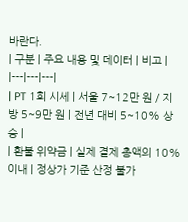바란다.
| 구분 | 주요 내용 및 데이터 | 비고 |
|---|---|---|
| PT 1회 시세 | 서울 7~12만 원 / 지방 5~9만 원 | 전년 대비 5~10% 상승 |
| 환불 위약금 | 실제 결제 총액의 10% 이내 | 정상가 기준 산정 불가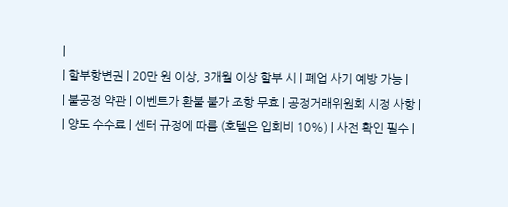|
| 할부항변권 | 20만 원 이상, 3개월 이상 할부 시 | 폐업 사기 예방 가능 |
| 불공정 약관 | 이벤트가 환불 불가 조항 무효 | 공정거래위원회 시정 사항 |
| 양도 수수료 | 센터 규정에 따름 (호텔은 입회비 10%) | 사전 확인 필수 |